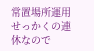常置場所運用
せっかくの連休なので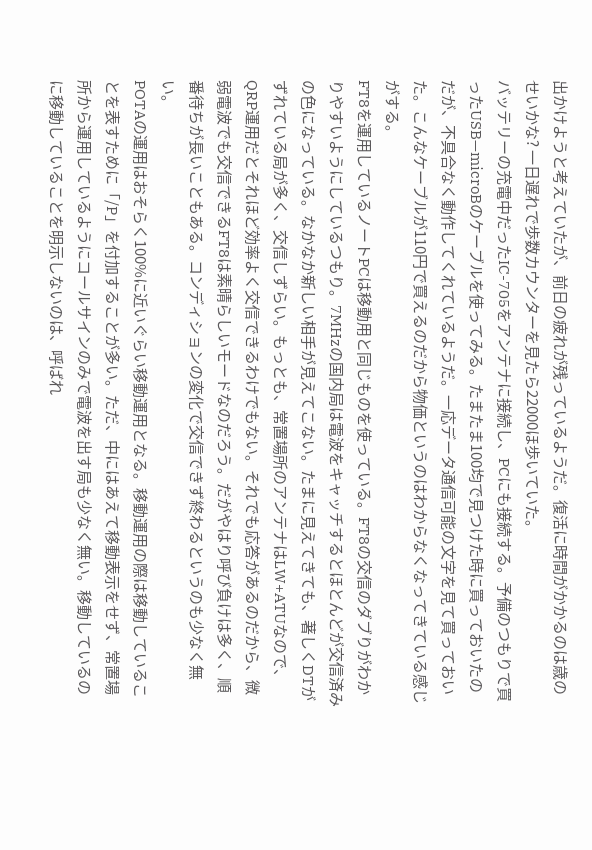出かけようと考えていたが、前日の疲れが残っているようだ。復活に時間がかかるのは歳のせいかな? 一日遅れで歩数カウンターを見たら22000ほ歩いていた。
バッテリーの充電中だったIC-705をアンテナに接続し、PCにも接続する。予備のつもりで買ったUSB—microBのケーブルを使ってみる。たまたま100均で見つけた時に買っておいたのだが、不具合なく動作してくれているようだ。一応データ通信可能の文字を見て買っておいた。こんなケーブルが110円で買えるのだから物価というのはわからなくなってきている感じがする。
FT8を運用しているノートPCは移動用と同じものを使っている。FT8の交信のダブりがわかりやすいようにしているつもり。7MHzの国内局は電波をキャッチするとほとんどが交信済みの色になっている。なかなか新しい相手が見えてこない。たまに見えてきても、著しくDTがずれている局が多く、交信しずらい。もっとも、常置場所のアンテナはLW+ATUなので、QRP運用だとそれほど効率よく交信できるわけでもない。それでも応答があるのだから、微弱電波でも交信できるFT8は素晴らしいモードなのだろう。だがやはり呼び負けは多く、順番待ちが長いこともある。コンディションの変化で交信できず終わるというのも少なく無い。
POTAの運用はおそらく100%に近いぐらい移動運用となる。移動運用の際は移動していることを表すために「/P」を付加することが多い。ただ、中にはあえて移動表示をせず、常置場所から運用しているようにコールサインのみで電波を出す局も少なく無い。移動しているのに移動していることを明示しないのは、呼ばれ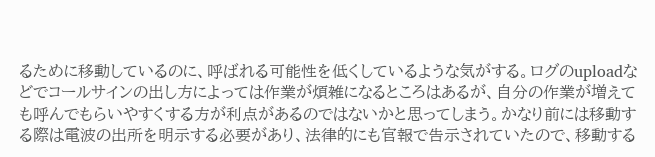るために移動しているのに、呼ばれる可能性を低くしているような気がする。ログのuploadなどでコールサインの出し方によっては作業が煩雑になるところはあるが、自分の作業が増えても呼んでもらいやすくする方が利点があるのではないかと思ってしまう。かなり前には移動する際は電波の出所を明示する必要があり、法律的にも官報で告示されていたので、移動する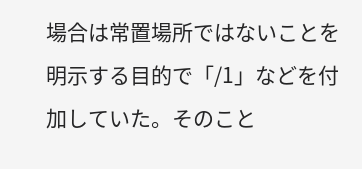場合は常置場所ではないことを明示する目的で「/1」などを付加していた。そのこと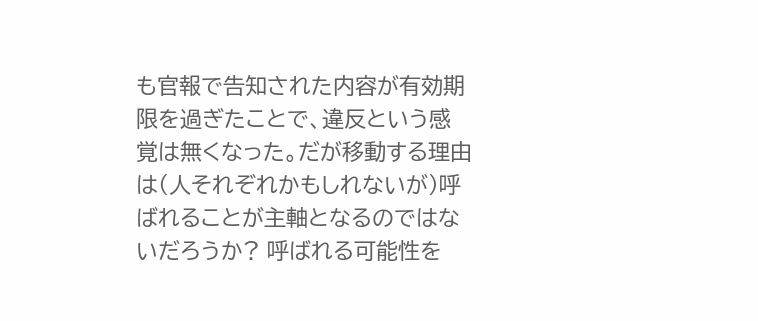も官報で告知された内容が有効期限を過ぎたことで、違反という感覚は無くなった。だが移動する理由は(人それぞれかもしれないが)呼ばれることが主軸となるのではないだろうか? 呼ばれる可能性を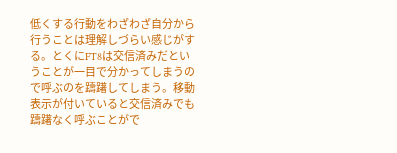低くする行動をわざわざ自分から行うことは理解しづらい感じがする。とくにFT8は交信済みだということが一目で分かってしまうので呼ぶのを躊躇してしまう。移動表示が付いていると交信済みでも躊躇なく呼ぶことがで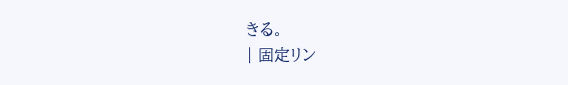きる。
| 固定リン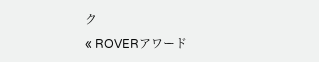ク
« ROVERアワード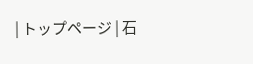| トップページ | 石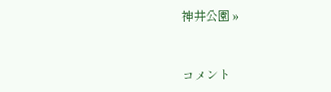神井公園 »


コメント